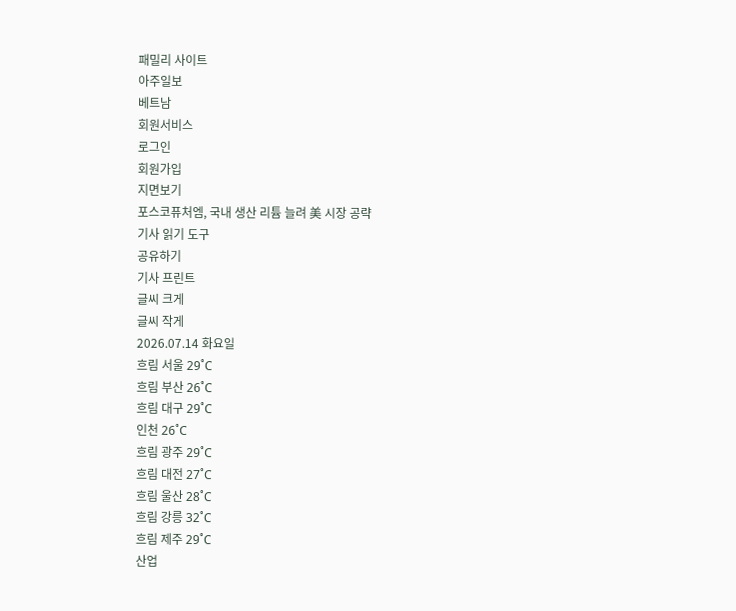패밀리 사이트
아주일보
베트남
회원서비스
로그인
회원가입
지면보기
포스코퓨처엠, 국내 생산 리튬 늘려 美 시장 공략
기사 읽기 도구
공유하기
기사 프린트
글씨 크게
글씨 작게
2026.07.14 화요일
흐림 서울 29˚C
흐림 부산 26˚C
흐림 대구 29˚C
인천 26˚C
흐림 광주 29˚C
흐림 대전 27˚C
흐림 울산 28˚C
흐림 강릉 32˚C
흐림 제주 29˚C
산업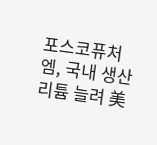포스코퓨처엠, 국내 생산 리튬 늘려 美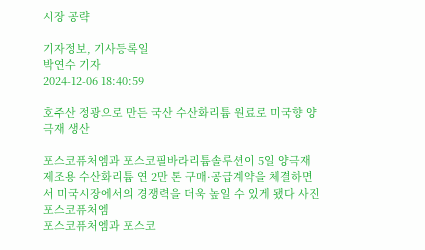시장 공략

기자정보, 기사등록일
박연수 기자
2024-12-06 18:40:59

호주산 정광으로 만든 국산 수산화리튬 원료로 미국향 양극재 생산

포스코퓨처엠과 포스코필바라리튬솔루션이 5일 양극재 제조용 수산화리튬 연 2만 톤 구매·공급계약을 체결하면서 미국시장에서의 경쟁력을 더욱 높일 수 있게 됐다 사진포스코퓨처엠
포스코퓨처엠과 포스코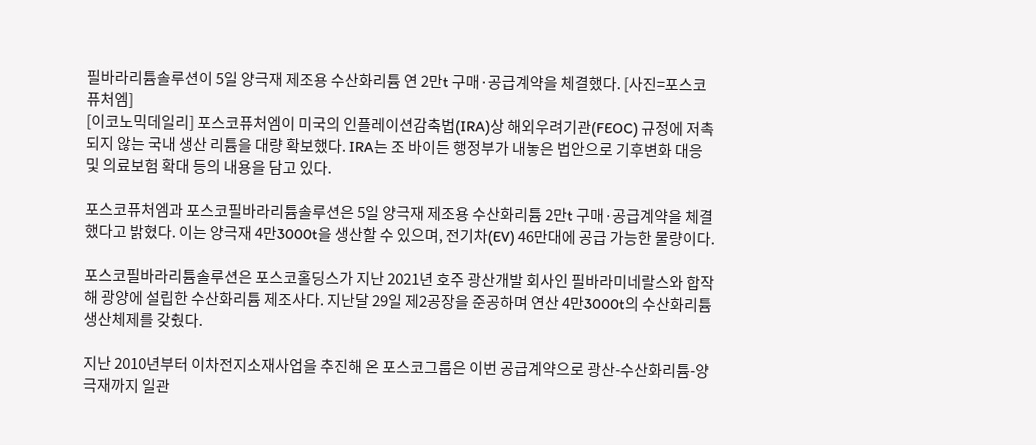필바라리튬솔루션이 5일 양극재 제조용 수산화리튬 연 2만t 구매·공급계약을 체결했다. [사진=포스코퓨처엠]
[이코노믹데일리] 포스코퓨처엠이 미국의 인플레이션감축법(IRA)상 해외우려기관(FEOC) 규정에 저촉되지 않는 국내 생산 리튬을 대량 확보했다. IRA는 조 바이든 행정부가 내놓은 법안으로 기후변화 대응 및 의료보험 확대 등의 내용을 담고 있다.

포스코퓨처엠과 포스코필바라리튬솔루션은 5일 양극재 제조용 수산화리튬 2만t 구매·공급계약을 체결했다고 밝혔다. 이는 양극재 4만3000t을 생산할 수 있으며, 전기차(EV) 46만대에 공급 가능한 물량이다.

포스코필바라리튬솔루션은 포스코홀딩스가 지난 2021년 호주 광산개발 회사인 필바라미네랄스와 합작해 광양에 설립한 수산화리튬 제조사다. 지난달 29일 제2공장을 준공하며 연산 4만3000t의 수산화리튬 생산체제를 갖췄다.

지난 2010년부터 이차전지소재사업을 추진해 온 포스코그룹은 이번 공급계약으로 광산-수산화리튬-양극재까지 일관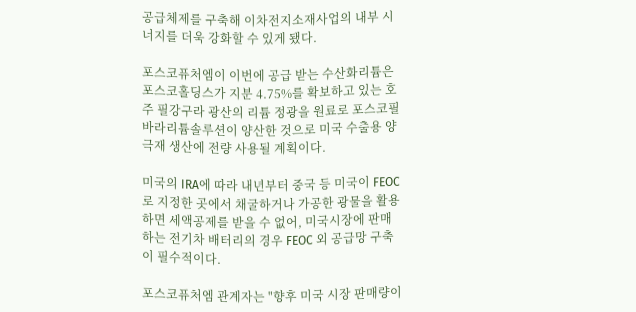공급체제를 구축해 이차전지소재사업의 내부 시너지를 더욱 강화할 수 있게 됐다.

포스코퓨처엠이 이번에 공급 받는 수산화리튬은 포스코홀딩스가 지분 4.75%를 확보하고 있는 호주 필강구라 광산의 리튬 정광을 원료로 포스코필바라리튬솔루션이 양산한 것으로 미국 수출용 양극재 생산에 전량 사용될 계획이다.

미국의 IRA에 따라 내년부터 중국 등 미국이 FEOC로 지정한 곳에서 채굴하거나 가공한 광물을 활용하면 세액공제를 받을 수 없어, 미국시장에 판매하는 전기차 배터리의 경우 FEOC 외 공급망 구축이 필수적이다.

포스코퓨처엠 관계자는 "향후 미국 시장 판매량이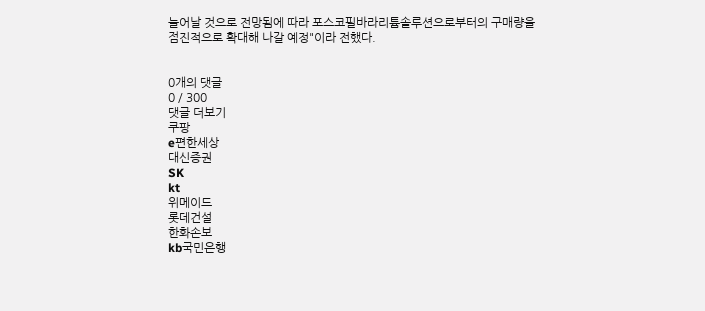늘어날 것으로 전망됨에 따라 포스코필바라리튬솔루션으로부터의 구매량을 점진적으로 확대해 나갈 예정"이라 전했다.


0개의 댓글
0 / 300
댓글 더보기
쿠팡
e편한세상
대신증권
SK
kt
위메이드
롯데건설
한화손보
kb국민은행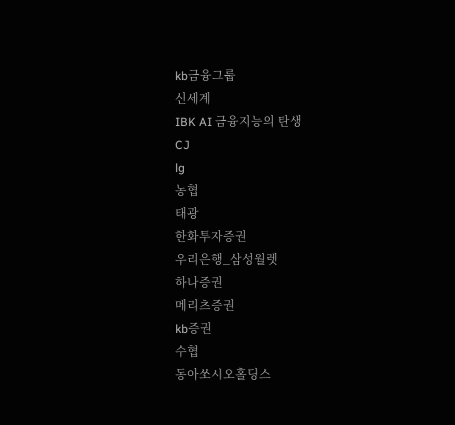kb금융그룹
신세계
IBK AI 금융지능의 탄생
CJ
lg
농협
태광
한화투자증권
우리은행_삼성월렛
하나증권
메리츠증권
kb증권
수협
동아쏘시오홀딩스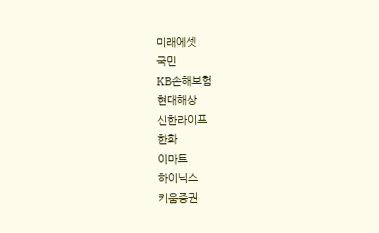미래에셋
국민
KB손해보험
현대해상
신한라이프
한화
이마트
하이닉스
키움증권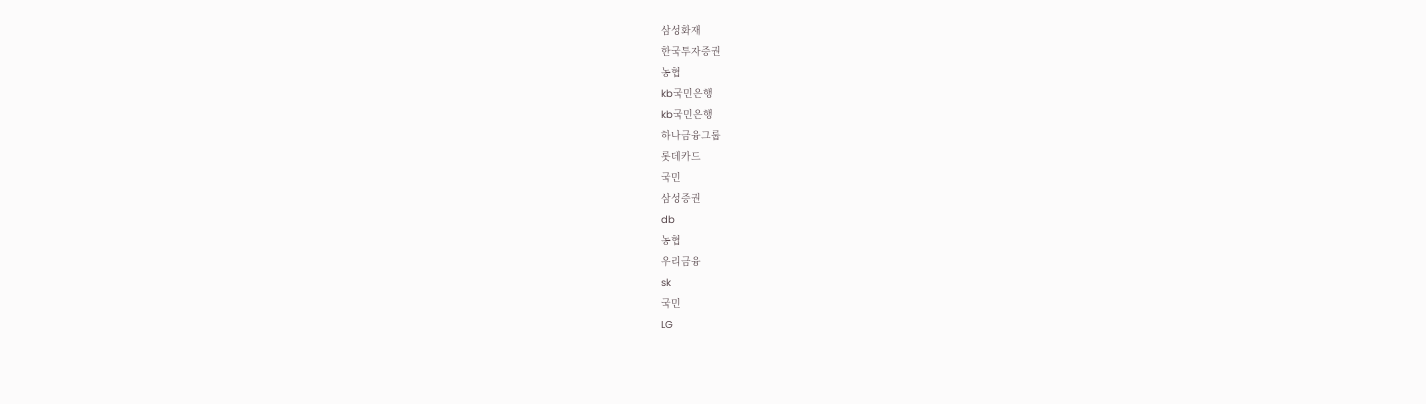삼성화재
한국투자증권
농협
kb국민은행
kb국민은행
하나금융그룹
롯데카드
국민
삼성증권
db
농협
우리금융
sk
국민
LG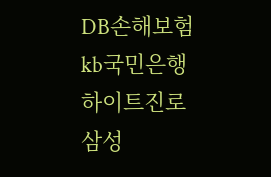DB손해보험
kb국민은행
하이트진로
삼성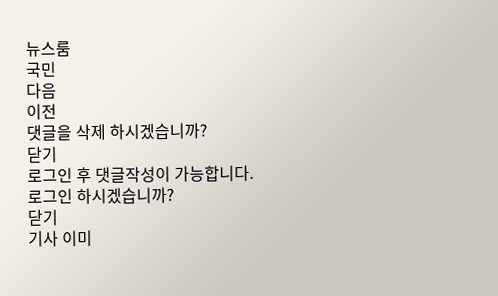뉴스룸
국민
다음
이전
댓글을 삭제 하시겠습니까?
닫기
로그인 후 댓글작성이 가능합니다.
로그인 하시겠습니까?
닫기
기사 이미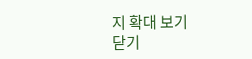지 확대 보기
닫기